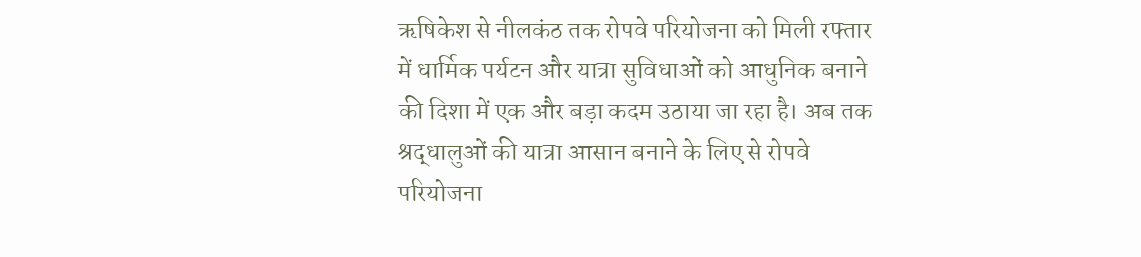ऋषिकेश से नीलकंठ तक रोपवे परियोजना को मिली रफ्तार में धार्मिक पर्यटन और यात्रा सुविधाओं को आधुनिक बनाने की दिशा में एक और बड़ा कदम उठाया जा रहा है। अब तक श्रद्धालुओं की यात्रा आसान बनाने के लिए से रोपवे परियोजना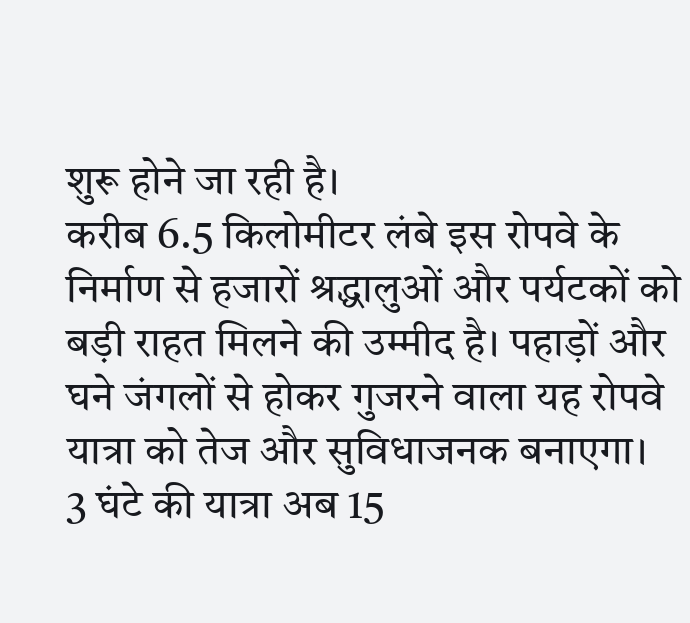शुरू होने जा रही है।
करीब 6.5 किलोमीटर लंबे इस रोपवे के निर्माण से हजारों श्रद्धालुओं और पर्यटकों को बड़ी राहत मिलने की उम्मीद है। पहाड़ों और घने जंगलों से होकर गुजरने वाला यह रोपवे यात्रा को तेज और सुविधाजनक बनाएगा।
3 घंटे की यात्रा अब 15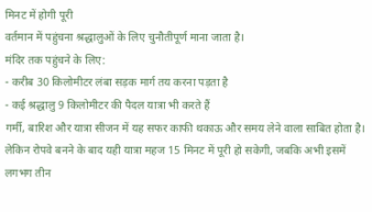मिनट में होगी पूरी
वर्तमान में पहुंचना श्रद्धालुओं के लिए चुनौतीपूर्ण माना जाता है।
मंदिर तक पहुंचने के लिए:
- करीब 30 किलोमीटर लंबा सड़क मार्ग तय करना पड़ता है
- कई श्रद्धालु 9 किलोमीटर की पैदल यात्रा भी करते हैं
गर्मी, बारिश और यात्रा सीजन में यह सफर काफी थकाऊ और समय लेने वाला साबित होता है। लेकिन रोपवे बनने के बाद यही यात्रा महज 15 मिनट में पूरी हो सकेगी, जबकि अभी इसमें लगभग तीन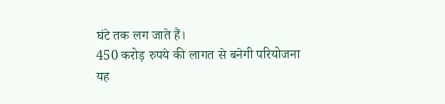घंटे तक लग जाते हैं।
450 करोड़ रुपये की लागत से बनेगी परियोजना
यह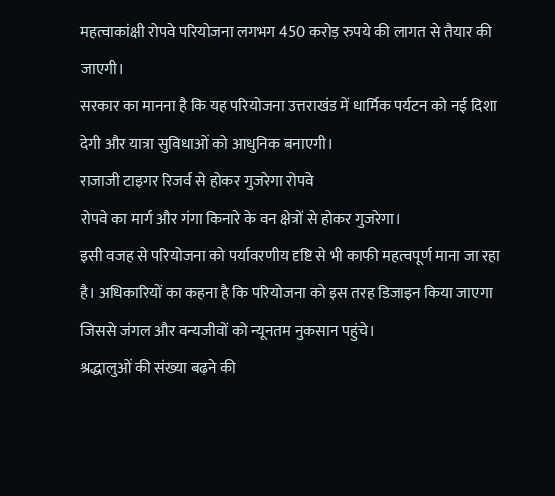महत्वाकांक्षी रोपवे परियोजना लगभग 450 करोड़ रुपये की लागत से तैयार की जाएगी।
सरकार का मानना है कि यह परियोजना उत्तराखंड में धार्मिक पर्यटन को नई दिशा देगी और यात्रा सुविधाओं को आधुनिक बनाएगी।
राजाजी टाइगर रिजर्व से होकर गुजरेगा रोपवे
रोपवे का मार्ग और गंगा किनारे के वन क्षेत्रों से होकर गुजरेगा।
इसी वजह से परियोजना को पर्यावरणीय दृष्टि से भी काफी महत्वपूर्ण माना जा रहा है। अधिकारियों का कहना है कि परियोजना को इस तरह डिजाइन किया जाएगा जिससे जंगल और वन्यजीवों को न्यूनतम नुकसान पहुंचे।
श्रद्धालुओं की संख्या बढ़ने की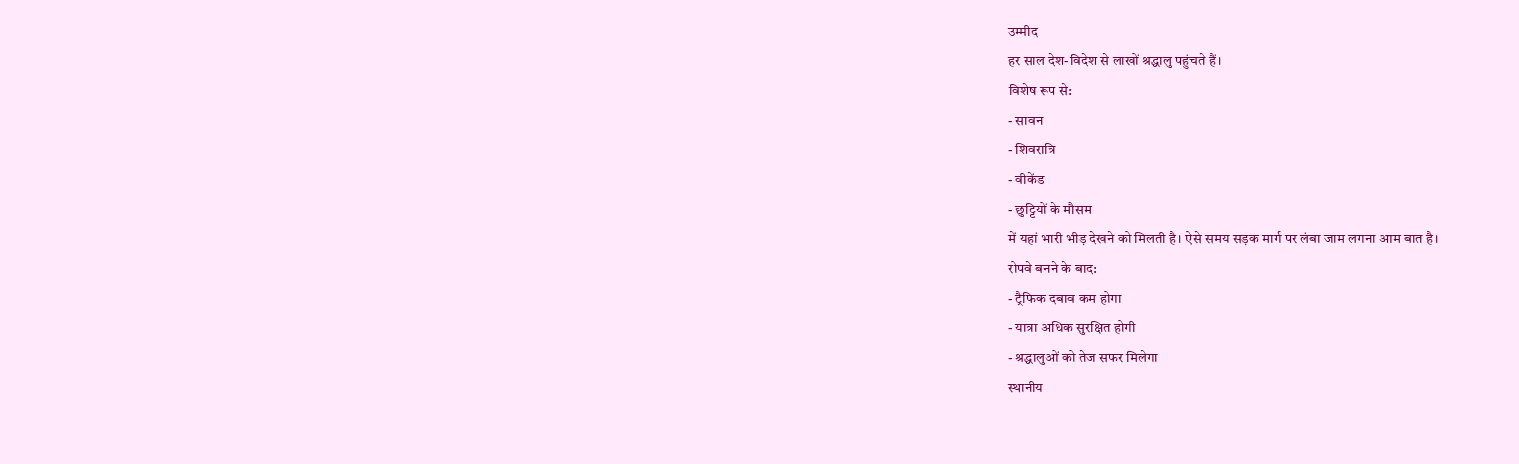उम्मीद
हर साल देश-विदेश से लाखों श्रद्धालु पहुंचते हैं।
विशेष रूप से:
- सावन
- शिवरात्रि
- वीकेंड
- छुट्टियों के मौसम
में यहां भारी भीड़ देखने को मिलती है। ऐसे समय सड़क मार्ग पर लंबा जाम लगना आम बात है।
रोपवे बनने के बाद:
- ट्रैफिक दबाव कम होगा
- यात्रा अधिक सुरक्षित होगी
- श्रद्धालुओं को तेज सफर मिलेगा
स्थानीय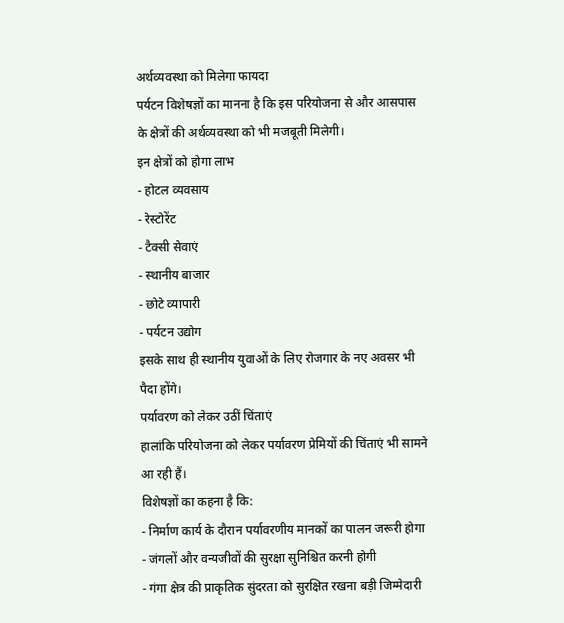अर्थव्यवस्था को मिलेगा फायदा
पर्यटन विशेषज्ञों का मानना है कि इस परियोजना से और आसपास के क्षेत्रों की अर्थव्यवस्था को भी मजबूती मिलेगी।
इन क्षेत्रों को होगा लाभ
- होटल व्यवसाय
- रेस्टोरेंट
- टैक्सी सेवाएं
- स्थानीय बाजार
- छोटे व्यापारी
- पर्यटन उद्योग
इसके साथ ही स्थानीय युवाओं के लिए रोजगार के नए अवसर भी पैदा होंगे।
पर्यावरण को लेकर उठीं चिंताएं
हालांकि परियोजना को लेकर पर्यावरण प्रेमियों की चिंताएं भी सामने आ रही हैं।
विशेषज्ञों का कहना है कि:
- निर्माण कार्य के दौरान पर्यावरणीय मानकों का पालन जरूरी होगा
- जंगलों और वन्यजीवों की सुरक्षा सुनिश्चित करनी होगी
- गंगा क्षेत्र की प्राकृतिक सुंदरता को सुरक्षित रखना बड़ी जिम्मेदारी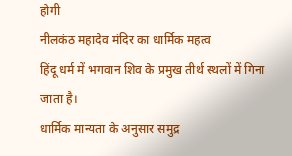होगी
नीलकंठ महादेव मंदिर का धार्मिक महत्व
हिंदू धर्म में भगवान शिव के प्रमुख तीर्थ स्थलों में गिना जाता है।
धार्मिक मान्यता के अनुसार समुद्र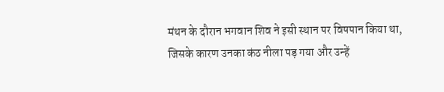मंथन के दौरान भगवान शिव ने इसी स्थान पर विषपान किया था, जिसके कारण उनका कंठ नीला पड़ गया और उन्हें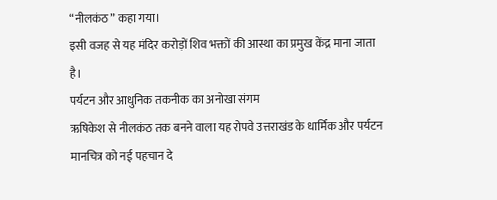“नीलकंठ” कहा गया।
इसी वजह से यह मंदिर करोड़ों शिव भक्तों की आस्था का प्रमुख केंद्र माना जाता है।
पर्यटन और आधुनिक तकनीक का अनोखा संगम
ऋषिकेश से नीलकंठ तक बनने वाला यह रोपवे उत्तराखंड के धार्मिक और पर्यटन मानचित्र को नई पहचान दे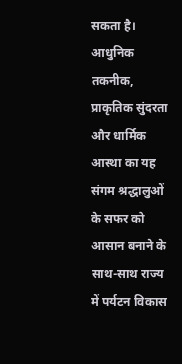सकता है।
आधुनिक तकनीक, प्राकृतिक सुंदरता और धार्मिक आस्था का यह संगम श्रद्धालुओं के सफर को आसान बनाने के साथ-साथ राज्य में पर्यटन विकास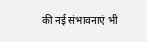की नई संभावनाएं भी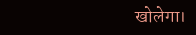खोलेगा।